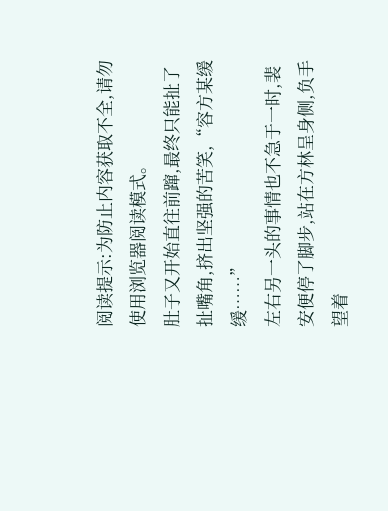阅读提示:为防止内容获取不全,请勿使用浏览器阅读模式。
肚子又开始直往前蹿,最终只能扯了扯嘴角,挤出坚强的苦笑,“容方某缓缓……”
左右另一头的事情也不急于一时,裴安便停了脚步,站在方林呈身侧,负手望着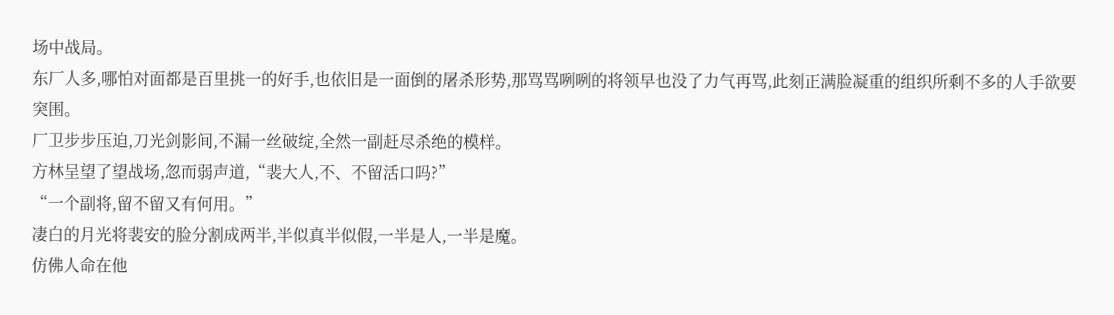场中战局。
东厂人多,哪怕对面都是百里挑一的好手,也依旧是一面倒的屠杀形势,那骂骂咧咧的将领早也没了力气再骂,此刻正满脸凝重的组织所剩不多的人手欲要突围。
厂卫步步压迫,刀光剑影间,不漏一丝破绽,全然一副赶尽杀绝的模样。
方林呈望了望战场,忽而弱声道,“裴大人,不、不留活口吗?”
“一个副将,留不留又有何用。”
凄白的月光将裴安的脸分割成两半,半似真半似假,一半是人,一半是魔。
仿佛人命在他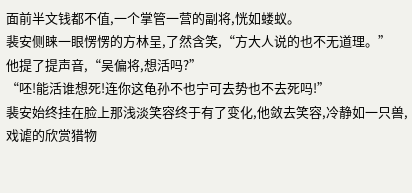面前半文钱都不值,一个掌管一营的副将,恍如蝼蚁。
裴安侧睐一眼愣愣的方林呈,了然含笑,“方大人说的也不无道理。”
他提了提声音,“吴偏将,想活吗?”
“呸!能活谁想死!连你这龟孙不也宁可去势也不去死吗!”
裴安始终挂在脸上那浅淡笑容终于有了变化,他敛去笑容,冷静如一只兽,戏谑的欣赏猎物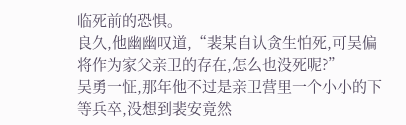临死前的恐惧。
良久,他幽幽叹道,“裴某自认贪生怕死,可吴偏将作为家父亲卫的存在,怎么也没死呢?”
吴勇一怔,那年他不过是亲卫营里一个小小的下等兵卒,没想到裴安竟然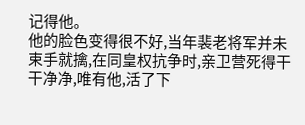记得他。
他的脸色变得很不好,当年裴老将军并未束手就擒,在同皇权抗争时,亲卫营死得干干净净,唯有他,活了下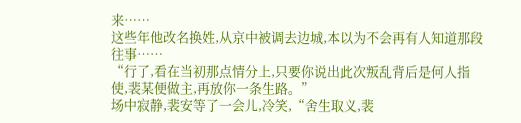来……
这些年他改名换姓,从京中被调去边城,本以为不会再有人知道那段往事……
“行了,看在当初那点情分上,只要你说出此次叛乱背后是何人指使,裴某便做主,再放你一条生路。”
场中寂静,裴安等了一会儿,冷笑,“舍生取义,裴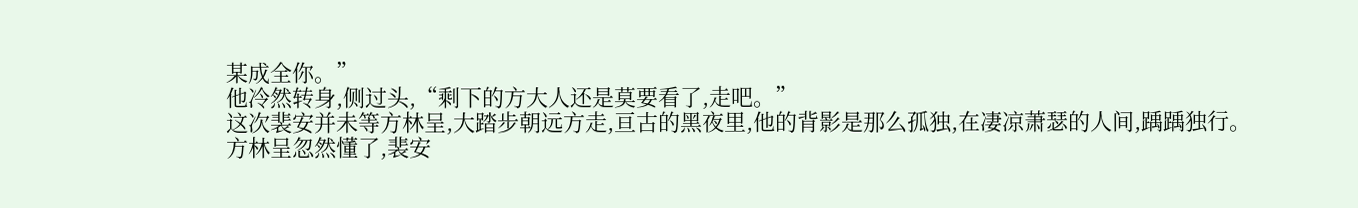某成全你。”
他冷然转身,侧过头,“剩下的方大人还是莫要看了,走吧。”
这次裴安并未等方林呈,大踏步朝远方走,亘古的黑夜里,他的背影是那么孤独,在凄凉萧瑟的人间,踽踽独行。
方林呈忽然懂了,裴安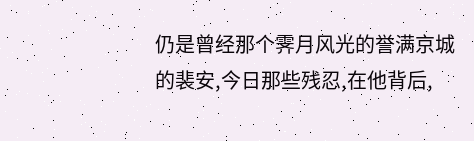仍是曾经那个霁月风光的誉满京城的裴安,今日那些残忍,在他背后,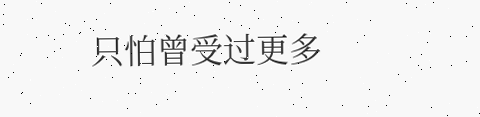只怕曾受过更多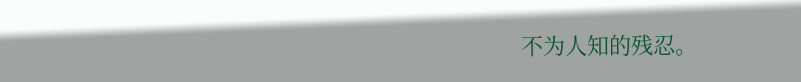不为人知的残忍。